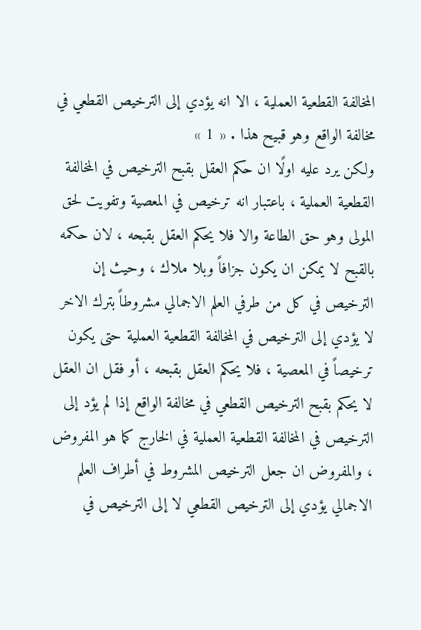المخالفة القطعية العملية ، الا انه يؤدي إلى الترخيص القطعي في مخالفة الواقع وهو قبيح هذا . « 1 »
ولكن يرد عليه اولًا ان حكم العقل بقبح الترخيص في المخالفة القطعية العملية ، باعتبار انه ترخيص في المعصية وتفويت لحق المولى وهو حق الطاعة والا فلا يحكم العقل بقبحه ، لان حكمه بالقبح لا يمكن ان يكون جزافاً وبلا ملاك ، وحيث إن الترخيص في كل من طرفي العلم الاجمالي مشروطاً بترك الاخر لا يؤدي إلى الترخيص في المخالفة القطعية العملية حتى يكون ترخيصاً في المعصية ، فلا يحكم العقل بقبحه ، أو فقل ان العقل لا يحكم بقبح الترخيص القطعي في مخالفة الواقع إذا لم يؤد إلى الترخيص في المخالفة القطعية العملية في الخارج كما هو المفروض ، والمفروض ان جعل الترخيص المشروط في أطراف العلم الاجمالي يؤدي إلى الترخيص القطعي لا إلى الترخيص في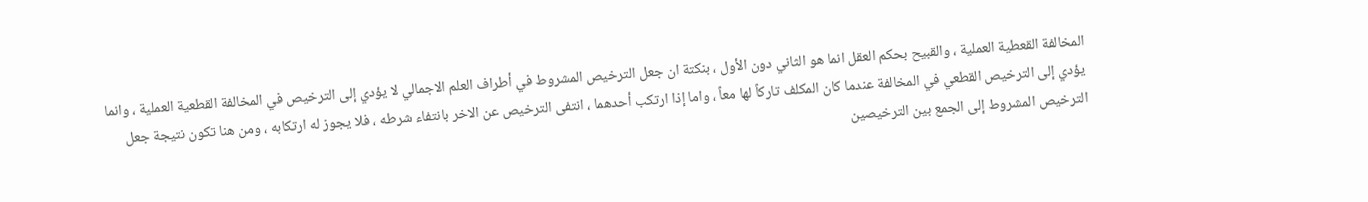المخالفة القعطية العملية ، والقبيح بحكم العقل انما هو الثاني دون الأول ، بنكتة ان جعل الترخيص المشروط في أطراف العلم الاجمالي لا يؤدي إلى الترخيص في المخالفة القطعية العملية ، وانما يؤدي إلى الترخيص القطعي في المخالفة عندما كان المكلف تاركاً لها معاً ، واما إذا ارتكب أحدهما ، انتفى الترخيص عن الاخر بانتفاء شرطه ، فلا يجوز له ارتكابه ، ومن هنا تكون نتيجة جعل الترخيص المشروط إلى الجمع بين الترخيصين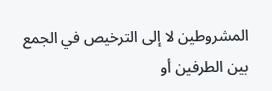المشروطين لا إلى الترخيص في الجمع بين الطرفين أو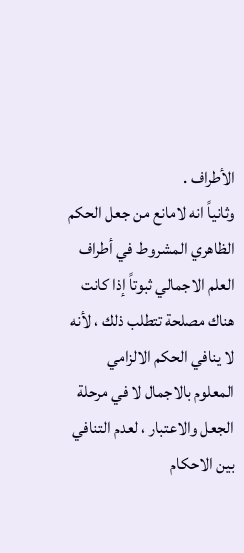الأطراف .
وثانياً انه لامانع من جعل الحكم الظاهري المشروط في أطراف العلم الاجمالي ثبوتاً إذا كانت هناك مصلحة تتطلب ذلك ، لأنه لا ينافي الحكم الالزامي المعلوم بالاجمال لا في مرحلة الجعل والاعتبار ، لعدم التنافي بين الاحكام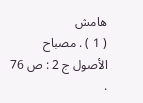هامش
( 1 ) . مصباح الأصول ج 2 : ص 76 .